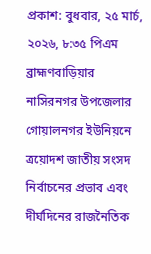প্রকাশ: বুধবার, ২৫ মার্চ, ২০২৬, ৮:৩৫ পিএম
ব্রাহ্মণবাড়িয়ার নাসিরনগর উপজেলার গোয়ালনগর ইউনিয়নে ত্রয়োদশ জাতীয় সংসদ নির্বাচনের প্রভাব এবং দীর্ঘদিনের রাজনৈতিক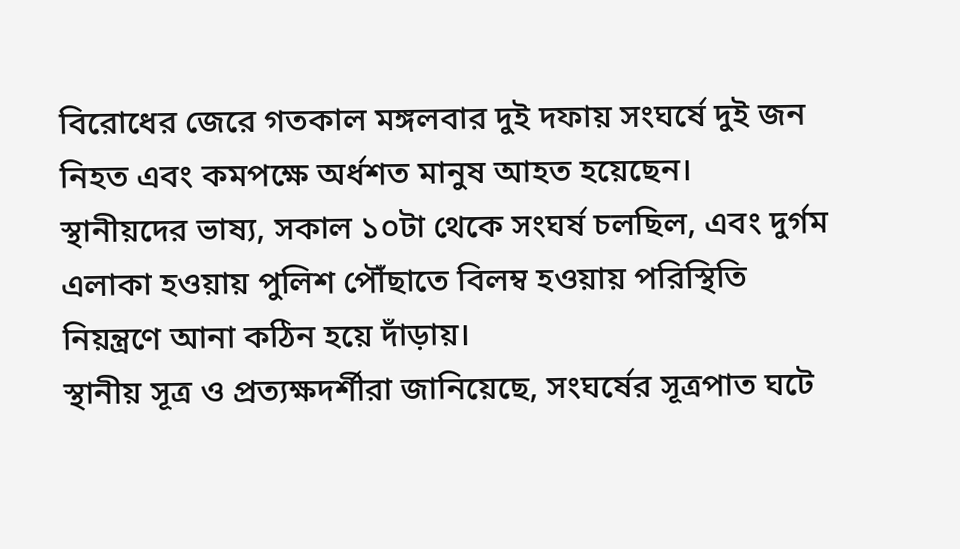বিরোধের জেরে গতকাল মঙ্গলবার দুই দফায় সংঘর্ষে দুই জন নিহত এবং কমপক্ষে অর্ধশত মানুষ আহত হয়েছেন।
স্থানীয়দের ভাষ্য, সকাল ১০টা থেকে সংঘর্ষ চলছিল, এবং দুর্গম এলাকা হওয়ায় পুলিশ পৌঁছাতে বিলম্ব হওয়ায় পরিস্থিতি নিয়ন্ত্রণে আনা কঠিন হয়ে দাঁড়ায়।
স্থানীয় সূত্র ও প্রত্যক্ষদর্শীরা জানিয়েছে, সংঘর্ষের সূত্রপাত ঘটে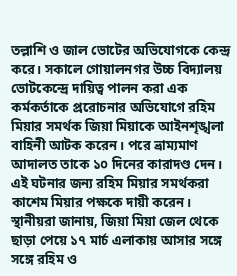তল্লাশি ও জাল ভোটের অভিযোগকে কেন্দ্র করে। সকালে গোয়ালনগর উচ্চ বিদ্যালয় ভোটকেন্দ্রে দায়িত্ব পালন করা এক কর্মকর্তাকে প্ররোচনার অভিযোগে রহিম মিয়ার সমর্থক জিয়া মিয়াকে আইনশৃঙ্খলা বাহিনী আটক করেন। পরে ভ্রাম্যমাণ আদালত তাকে ১০ দিনের কারাদণ্ড দেন। এই ঘটনার জন্য রহিম মিয়ার সমর্থকরা কাশেম মিয়ার পক্ষকে দায়ী করেন।
স্থানীয়রা জানায়, জিয়া মিয়া জেল থেকে ছাড়া পেয়ে ১৭ মার্চ এলাকায় আসার সঙ্গে সঙ্গে রহিম ও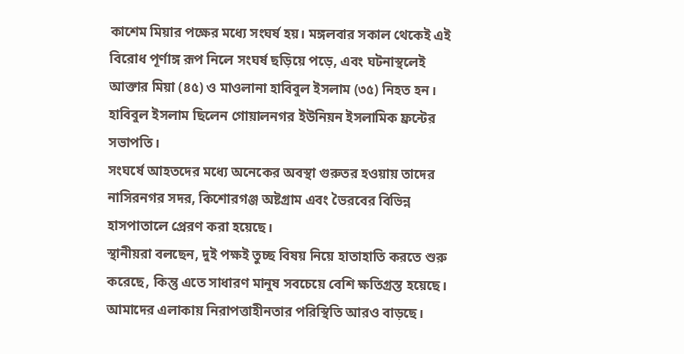কাশেম মিয়ার পক্ষের মধ্যে সংঘর্ষ হয়। মঙ্গলবার সকাল থেকেই এই বিরোধ পূর্ণাঙ্গ রূপ নিলে সংঘর্ষ ছড়িয়ে পড়ে, এবং ঘটনাস্থলেই আক্তার মিয়া (৪৫) ও মাওলানা হাবিবুল ইসলাম (৩৫) নিহত হন। হাবিবুল ইসলাম ছিলেন গোয়ালনগর ইউনিয়ন ইসলামিক ফ্রন্টের সভাপতি।
সংঘর্ষে আহতদের মধ্যে অনেকের অবস্থা গুরুতর হওয়ায় তাদের নাসিরনগর সদর, কিশোরগঞ্জ অষ্টগ্রাম এবং ভৈরবের বিভিন্ন হাসপাতালে প্রেরণ করা হয়েছে।
স্থানীয়রা বলছেন, দুই পক্ষই তুচ্ছ বিষয় নিয়ে হাতাহাতি করতে শুরু করেছে, কিন্তু এতে সাধারণ মানুষ সবচেয়ে বেশি ক্ষতিগ্রস্ত হয়েছে। আমাদের এলাকায় নিরাপত্তাহীনতার পরিস্থিতি আরও বাড়ছে।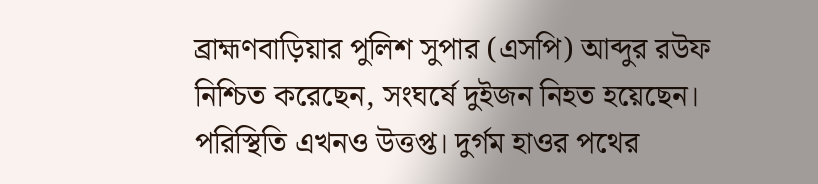ব্রাহ্মণবাড়িয়ার পুলিশ সুপার (এসপি) আব্দুর রউফ নিশ্চিত করেছেন, সংঘর্ষে দুইজন নিহত হয়েছেন। পরিস্থিতি এখনও উত্তপ্ত। দুর্গম হাওর পথের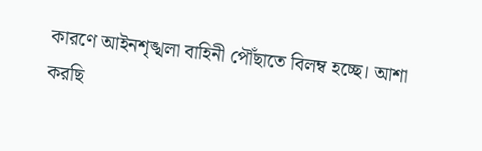কারণে আইনশৃঙ্খলা বাহিনী পৌঁছাতে বিলম্ব হচ্ছে। আশা করছি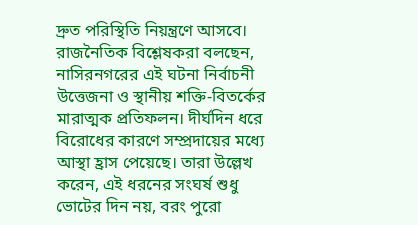দ্রুত পরিস্থিতি নিয়ন্ত্রণে আসবে।
রাজনৈতিক বিশ্লেষকরা বলছেন, নাসিরনগরের এই ঘটনা নির্বাচনী উত্তেজনা ও স্থানীয় শক্তি-বিতর্কের মারাত্মক প্রতিফলন। দীর্ঘদিন ধরে বিরোধের কারণে সম্প্রদায়ের মধ্যে আস্থা হ্রাস পেয়েছে। তারা উল্লেখ করেন, এই ধরনের সংঘর্ষ শুধু ভোটের দিন নয়, বরং পুরো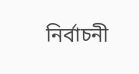নির্বাচনী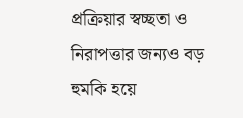প্রক্রিয়ার স্বচ্ছতা ও নিরাপত্তার জন্যও বড় হুমকি হয়ে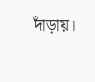দাঁড়ায়।